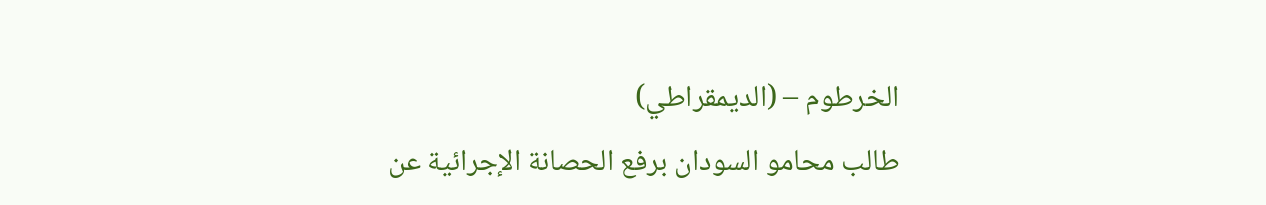الخرطوم – (الديمقراطي)
طالب محامو السودان برفع الحصانة الإجرائية عن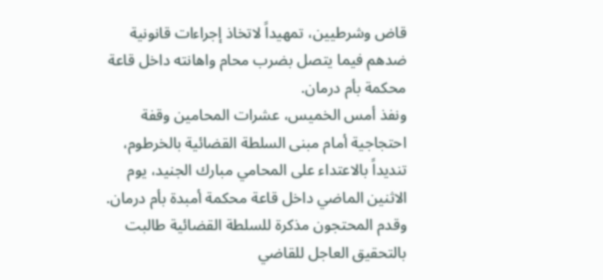قاض وشرطيين، تمهيداً لاتخاذ إجراءات قانونية ضدهم فيما يتصل بضرب محام واهانته داخل قاعة محكمة بأم درمان.
ونفذ أمس الخميس، عشرات المحامين وقفة احتجاجية أمام مبنى السلطة القضائية بالخرطوم، تنديداً بالاعتداء على المحامي مبارك الجنيد، يوم الاثنين الماضي داخل قاعة محكمة أمبدة بأم درمان.
وقدم المحتجون مذكرة للسلطة القضائية طالبت بالتحقيق العاجل للقاضي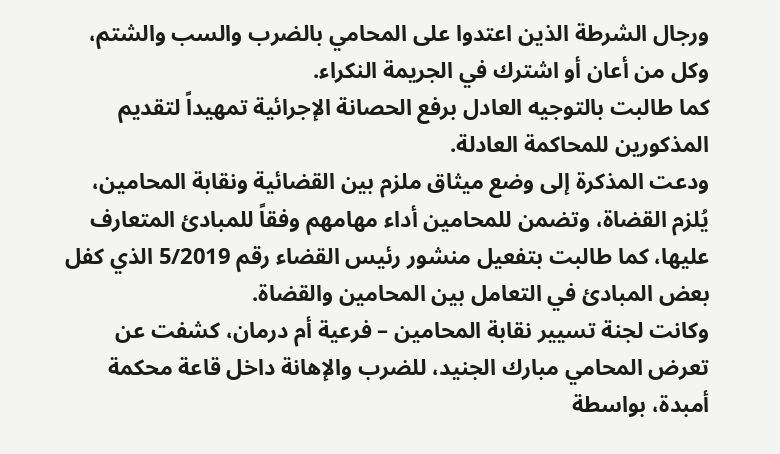ورجال الشرطة الذين اعتدوا على المحامي بالضرب والسب والشتم، وكل من أعان أو اشترك في الجريمة النكراء.
كما طالبت بالتوجيه العادل برفع الحصانة الإجرائية تمهيداً لتقديم المذكورين للمحاكمة العادلة.
ودعت المذكرة إلى وضع ميثاق ملزم بين القضائية ونقابة المحامين، يُلزم القضاة، وتضمن للمحامين أداء مهامهم وفقاً للمبادئ المتعارف عليها، كما طالبت بتفعيل منشور رئيس القضاء رقم 5/2019 الذي كفل بعض المبادئ في التعامل بين المحامين والقضاة.
وكانت لجنة تسيير نقابة المحامين – فرعية أم درمان، كشفت عن تعرض المحامي مبارك الجنيد، للضرب والإهانة داخل قاعة محكمة أمبدة، بواسطة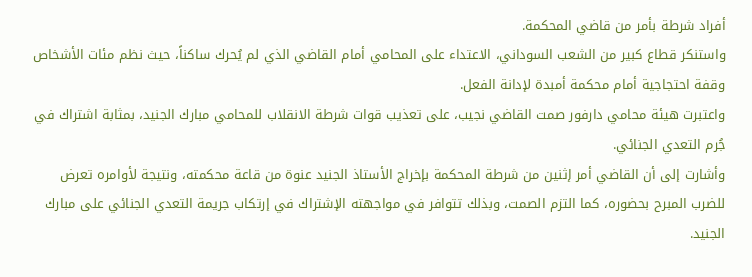أفراد شرطة بأمر من قاضي المحكمة.
واستنكر قطاع كبير من الشعب السوداني، الاعتداء على المحامي أمام القاضي الذي لم يُحرك ساكناً، حيث نظم مئات الأشخاص وقفة احتجاجية أمام محكمة أمبدة لإدانة الفعل.
واعتبرت هيئة محامي دارفور صمت القاضي نجيب، على تعذيب قوات شرطة الانقلاب للمحامي مبارك الجنيد، بمثابة اشتراك في جُرم التعدي الجنائي.
وأشارت إلى أن القاضي أمر إثنين من شرطة المحكمة بإخراج الأستاذ الجنيد عنوة من قاعة محكمته، ونتيجة لأوامره تعرض للضرب المبرح بحضوره، كما التزم الصمت، وبذلك تتوافر في مواجهته الإشتراك في إرتكاب جريمة التعدي الجنائي على مبارك الجنيد.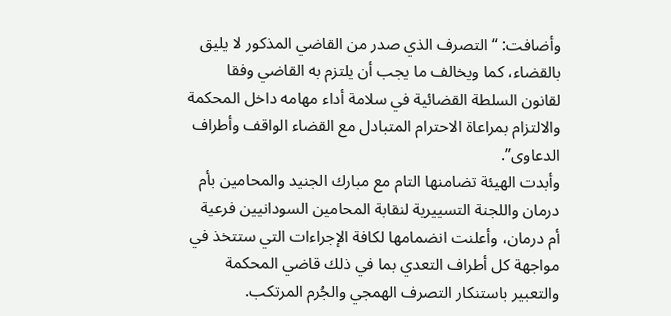وأضافت: “التصرف الذي صدر من القاضي المذكور لا يليق بالقضاء، كما ويخالف ما يجب أن يلتزم به القاضي وفقا لقانون السلطة القضائية في سلامة أداء مهامه داخل المحكمة والالتزام بمراعاة الاحترام المتبادل مع القضاء الواقف وأطراف الدعاوى”.
وأبدت الهيئة تضامنها التام مع مبارك الجنيد والمحامين بأم درمان واللجنة التسييرية لنقابة المحامين السودانيين فرعية أم درمان، وأعلنت انضمامها لكافة الإجراءات التي ستتخذ في مواجهة كل أطراف التعدي بما في ذلك قاضي المحكمة والتعبير باستنكار التصرف الهمجي والجُرم المرتكب.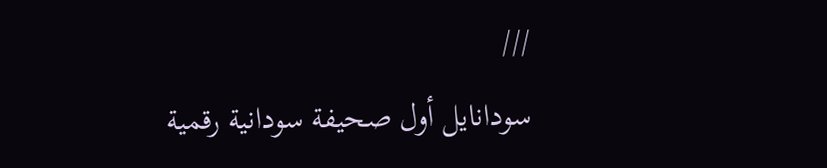///
سودانايل أول صحيفة سودانية رقمية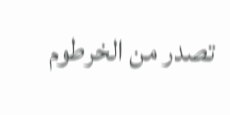تصدر من الخرطوم